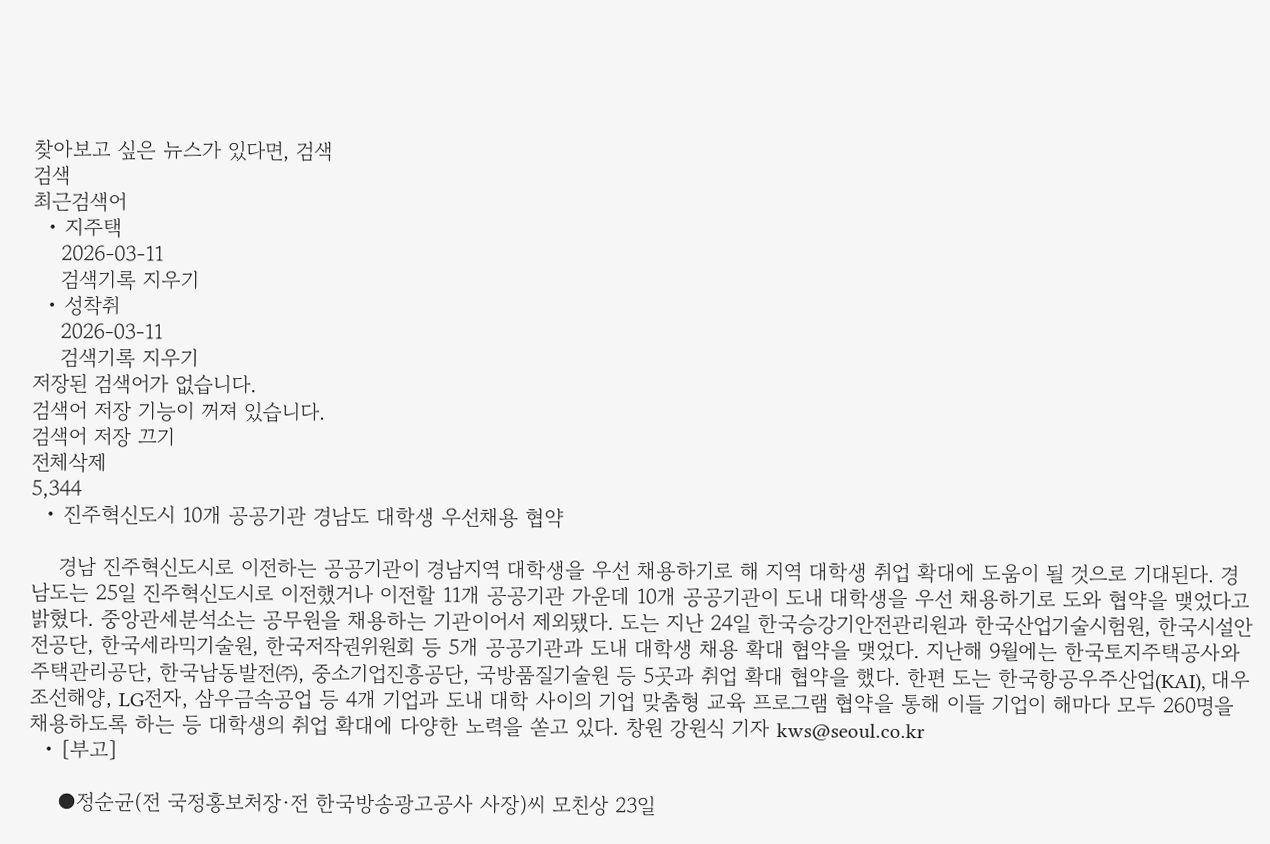찾아보고 싶은 뉴스가 있다면, 검색
검색
최근검색어
  • 지주택
    2026-03-11
    검색기록 지우기
  • 성착취
    2026-03-11
    검색기록 지우기
저장된 검색어가 없습니다.
검색어 저장 기능이 꺼져 있습니다.
검색어 저장 끄기
전체삭제
5,344
  • 진주혁신도시 10개 공공기관 경남도 대학생 우선채용 협약

    경남 진주혁신도시로 이전하는 공공기관이 경남지역 대학생을 우선 채용하기로 해 지역 대학생 취업 확대에 도움이 될 것으로 기대된다. 경남도는 25일 진주혁신도시로 이전했거나 이전할 11개 공공기관 가운데 10개 공공기관이 도내 대학생을 우선 채용하기로 도와 협약을 맺었다고 밝혔다. 중앙관세분석소는 공무원을 채용하는 기관이어서 제외됐다. 도는 지난 24일 한국승강기안전관리원과 한국산업기술시험원, 한국시설안전공단, 한국세라믹기술원, 한국저작권위원회 등 5개 공공기관과 도내 대학생 채용 확대 협약을 맺었다. 지난해 9월에는 한국토지주택공사와 주택관리공단, 한국남동발전㈜, 중소기업진흥공단, 국방품질기술원 등 5곳과 취업 확대 협약을 했다. 한편 도는 한국항공우주산업(KAI), 대우조선해양, LG전자, 삼우금속공업 등 4개 기업과 도내 대학 사이의 기업 맞춤형 교육 프로그램 협약을 통해 이들 기업이 해마다 모두 260명을 채용하도록 하는 등 대학생의 취업 확대에 다양한 노력을 쏟고 있다. 창원 강원식 기자 kws@seoul.co.kr
  • [부고]

    ●정순균(전 국정홍보처장·전 한국방송광고공사 사장)씨 모친상 23일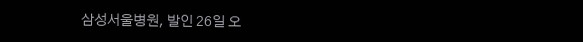삼성서울병원, 발인 26일 오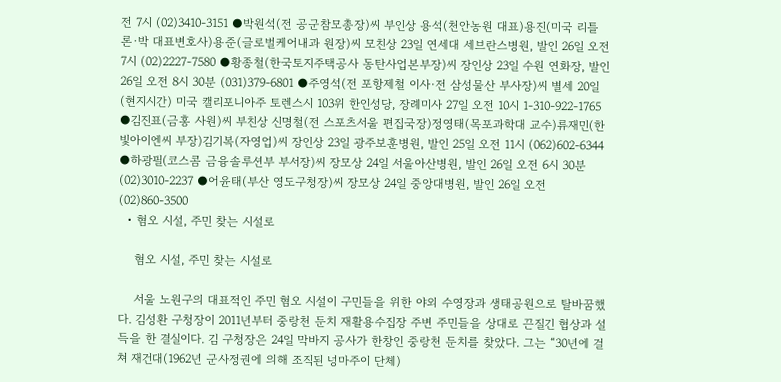전 7시 (02)3410-3151 ●박원석(전 공군참모총장)씨 부인상 용석(천안농원 대표)용진(미국 리틀론·박 대표변호사)용준(글로벌케어내과 원장)씨 모친상 23일 연세대 세브란스병원, 발인 26일 오전 7시 (02)2227-7580 ●황종철(한국토지주택공사 동탄사업본부장)씨 장인상 23일 수원 연화장, 발인 26일 오전 8시 30분 (031)379-6801 ●주영석(전 포항제철 이사·전 삼성물산 부사장)씨 별세 20일(현지시간) 미국 캘리포니아주 토렌스시 103위 한인성당, 장례미사 27일 오전 10시 1-310-922-1765 ●김진표(금홍 사원)씨 부친상 신명철(전 스포츠서울 편집국장)정영태(목포과학대 교수)류재민(한빛아이엔씨 부장)김기복(자영업)씨 장인상 23일 광주보훈병원, 발인 25일 오전 11시 (062)602-6344 ●하광필(코스콤 금융솔루션부 부서장)씨 장모상 24일 서울아산병원, 발인 26일 오전 6시 30분 (02)3010-2237 ●어윤태(부산 영도구청장)씨 장모상 24일 중앙대병원, 발인 26일 오전 (02)860-3500
  • 혐오 시설, 주민 찾는 시설로

    혐오 시설, 주민 찾는 시설로

    서울 노원구의 대표적인 주민 혐오 시설이 구민들을 위한 야외 수영장과 생태공원으로 탈바꿈했다. 김성환 구청장이 2011년부터 중랑천 둔치 재활용수집장 주변 주민들을 상대로 끈질긴 협상과 설득을 한 결실이다. 김 구청장은 24일 막바지 공사가 한창인 중랑천 둔치를 찾았다. 그는 “30년에 걸쳐 재건대(1962년 군사정권에 의해 조직된 넝마주이 단체)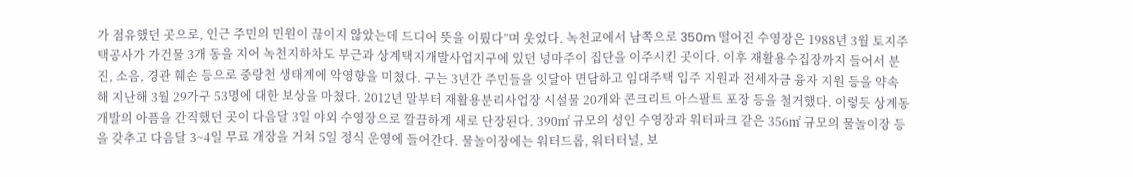가 점유했던 곳으로, 인근 주민의 민원이 끊이지 않았는데 드디어 뜻을 이뤘다”며 웃었다. 녹천교에서 남쪽으로 350m 떨어진 수영장은 1988년 3월 토지주택공사가 가건물 3개 동을 지어 녹천지하차도 부근과 상계택지개발사업지구에 있던 넝마주이 집단을 이주시킨 곳이다. 이후 재활용수집장까지 들어서 분진, 소음, 경관 훼손 등으로 중랑천 생태계에 악영향을 미쳤다. 구는 3년간 주민들을 잇달아 면담하고 임대주택 입주 지원과 전세자금 융자 지원 등을 약속해 지난해 3월 29가구 53명에 대한 보상을 마쳤다. 2012년 말부터 재활용분리사업장 시설물 20개와 콘크리트 아스팔트 포장 등을 철거했다. 이렇듯 상계동 개발의 아픔을 간직했던 곳이 다음달 3일 야외 수영장으로 깔끔하게 새로 단장된다. 390㎡ 규모의 성인 수영장과 워터파크 같은 356㎡ 규모의 물놀이장 등을 갖추고 다음달 3~4일 무료 개장을 거쳐 5일 정식 운영에 들어간다. 물놀이장에는 워터드롭, 워터터널, 보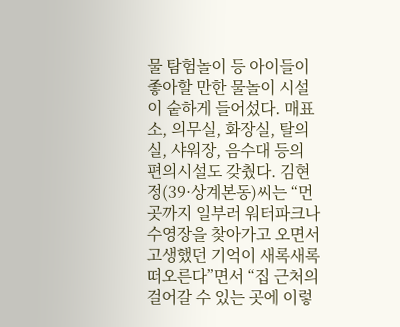물 탐험놀이 등 아이들이 좋아할 만한 물놀이 시설이 숱하게 들어섰다. 매표소, 의무실, 화장실, 탈의실, 샤워장, 음수대 등의 편의시설도 갖췄다. 김현정(39·상계본동)씨는 “먼 곳까지 일부러 워터파크나 수영장을 찾아가고 오면서 고생했던 기억이 새록새록 떠오른다”면서 “집 근처의 걸어갈 수 있는 곳에 이렇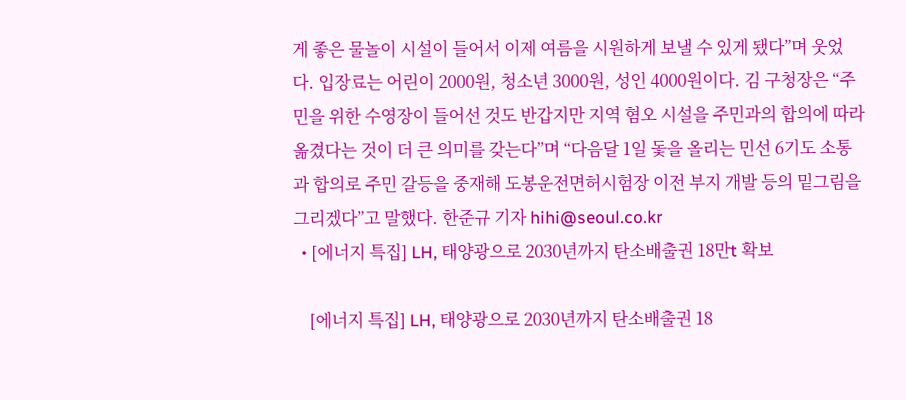게 좋은 물놀이 시설이 들어서 이제 여름을 시원하게 보낼 수 있게 됐다”며 웃었다. 입장료는 어린이 2000원, 청소년 3000원, 성인 4000원이다. 김 구청장은 “주민을 위한 수영장이 들어선 것도 반갑지만 지역 혐오 시설을 주민과의 합의에 따라 옮겼다는 것이 더 큰 의미를 갖는다”며 “다음달 1일 돛을 올리는 민선 6기도 소통과 합의로 주민 갈등을 중재해 도봉운전면허시험장 이전 부지 개발 등의 밑그림을 그리겠다”고 말했다. 한준규 기자 hihi@seoul.co.kr
  • [에너지 특집] LH, 태양광으로 2030년까지 탄소배출권 18만t 확보

    [에너지 특집] LH, 태양광으로 2030년까지 탄소배출권 18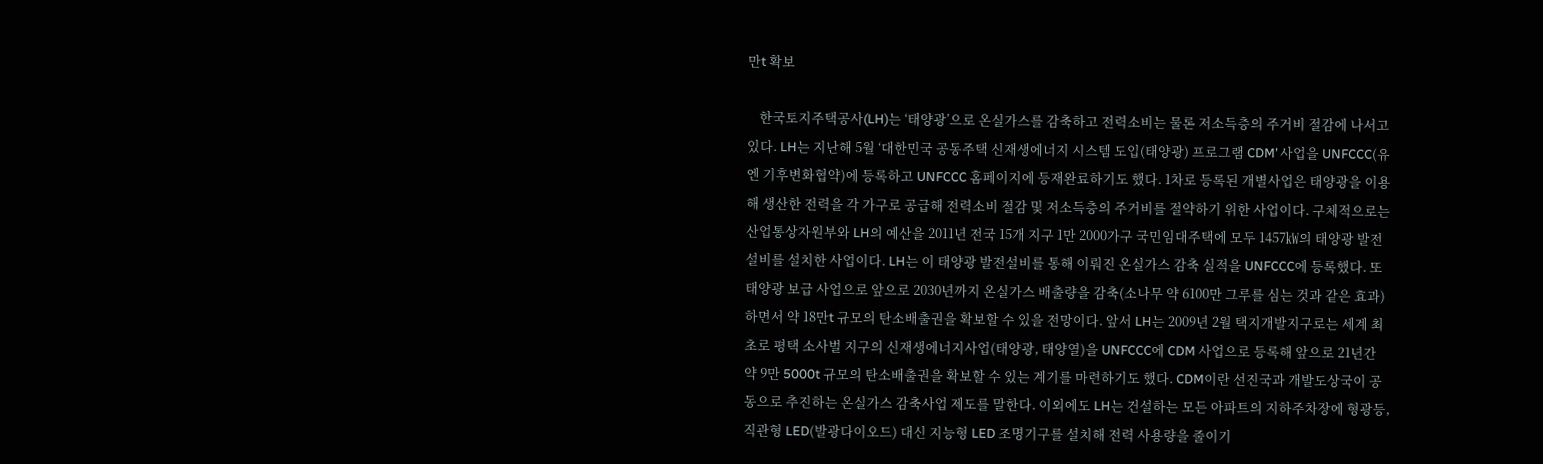만t 확보

    한국토지주택공사(LH)는 ‘태양광’으로 온실가스를 감축하고 전력소비는 물론 저소득층의 주거비 절감에 나서고 있다. LH는 지난해 5월 ‘대한민국 공동주택 신재생에너지 시스템 도입(태양광) 프로그램 CDM’ 사업을 UNFCCC(유엔 기후변화협약)에 등록하고 UNFCCC 홈페이지에 등재완료하기도 했다. 1차로 등록된 개별사업은 태양광을 이용해 생산한 전력을 각 가구로 공급해 전력소비 절감 및 저소득층의 주거비를 절약하기 위한 사업이다. 구체적으로는 산업통상자원부와 LH의 예산을 2011년 전국 15개 지구 1만 2000가구 국민임대주택에 모두 1457㎾의 태양광 발전설비를 설치한 사업이다. LH는 이 태양광 발전설비를 통해 이뤄진 온실가스 감축 실적을 UNFCCC에 등록했다. 또 태양광 보급 사업으로 앞으로 2030년까지 온실가스 배출량을 감축(소나무 약 6100만 그루를 심는 것과 같은 효과)하면서 약 18만t 규모의 탄소배출권을 확보할 수 있을 전망이다. 앞서 LH는 2009년 2월 택지개발지구로는 세계 최초로 평택 소사벌 지구의 신재생에너지사업(태양광, 태양열)을 UNFCCC에 CDM 사업으로 등록해 앞으로 21년간 약 9만 5000t 규모의 탄소배출권을 확보할 수 있는 계기를 마련하기도 했다. CDM이란 선진국과 개발도상국이 공동으로 추진하는 온실가스 감축사업 제도를 말한다. 이외에도 LH는 건설하는 모든 아파트의 지하주차장에 형광등, 직관형 LED(발광다이오드) 대신 지능형 LED 조명기구를 설치해 전력 사용량을 줄이기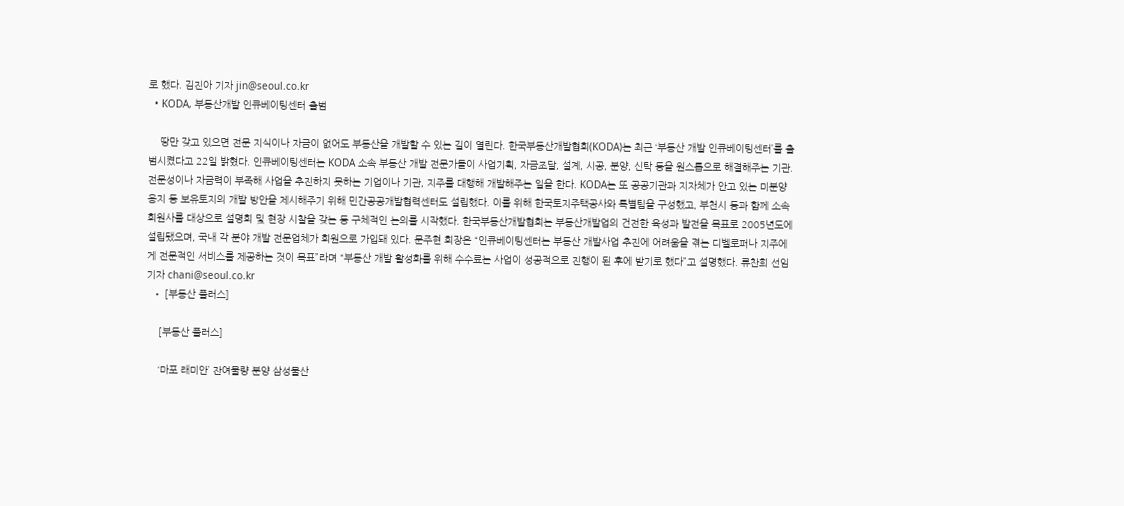로 했다. 김진아 기자 jin@seoul.co.kr
  • KODA, 부동산개발 인큐베이팅센터 출범

    땅만 갖고 있으면 전문 지식이나 자금이 없어도 부동산을 개발할 수 있는 길이 열린다. 한국부동산개발협회(KODA)는 최근 ‘부동산 개발 인큐베이팅센터’를 출범시켰다고 22일 밝혔다. 인큐베이팅센터는 KODA 소속 부동산 개발 전문가들이 사업기획, 자금조달, 설계, 시공, 분양, 신탁 등을 원스톱으로 해결해주는 기관. 전문성이나 자금력이 부족해 사업을 추진하지 못하는 기업이나 기관, 지주를 대행해 개발해주는 일을 한다. KODA는 또 공공기관과 지자체가 안고 있는 미분양 용지 등 보유토지의 개발 방안을 제시해주기 위해 민간공공개발협력센터도 설립했다. 이를 위해 한국토지주택공사와 특별팀을 구성했고, 부천시 등과 함께 소속 회원사를 대상으로 설명회 및 현장 시찰을 갖는 등 구체적인 논의를 시작했다. 한국부동산개발협회는 부동산개발업의 건전한 육성과 발전을 목표로 2005년도에 설립됐으며, 국내 각 분야 개발 전문업체가 회원으로 가입돼 있다. 문주현 회장은 “인큐베이팅센터는 부동산 개발사업 추진에 어려움을 겪는 디벨로퍼나 지주에게 전문적인 서비스를 제공하는 것이 목표”라며 “부동산 개발 활성화를 위해 수수료는 사업이 성공적으로 진행이 된 후에 받기로 했다”고 설명했다. 류찬희 선임기자 chani@seoul.co.kr
  • [부동산 플러스]

    [부동산 플러스]

    ‘마포 래미안’ 잔여물량 분양 삼성물산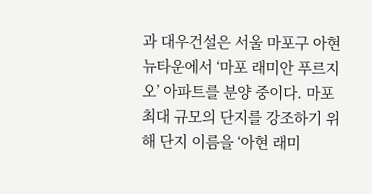과 대우건설은 서울 마포구 아현뉴타운에서 ‘마포 래미안 푸르지오’ 아파트를 분양 중이다. 마포 최대 규모의 단지를 강조하기 위해 단지 이름을 ‘아현 래미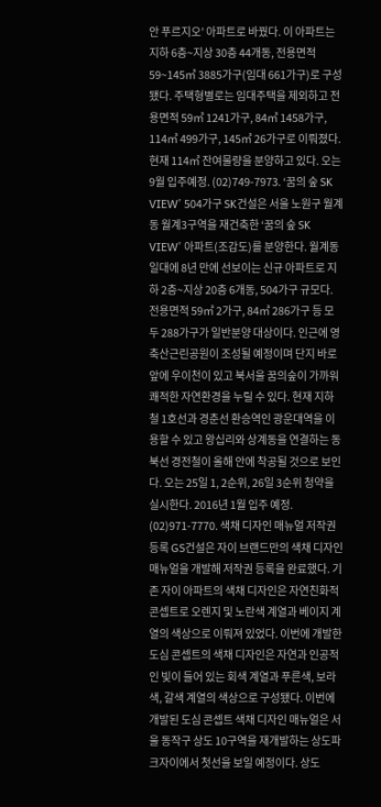안 푸르지오’ 아파트로 바꿨다. 이 아파트는 지하 6층~지상 30층 44개동, 전용면적 59~145㎡ 3885가구(임대 661가구)로 구성됐다. 주택형별로는 임대주택을 제외하고 전용면적 59㎡ 1241가구, 84㎡ 1458가구, 114㎡ 499가구, 145㎡ 26가구로 이뤄졌다. 현재 114㎡ 잔여물량을 분양하고 있다. 오는 9월 입주예정. (02)749-7973. ‘꿈의 숲 SK VIEW’ 504가구 SK건설은 서울 노원구 월계동 월계3구역을 재건축한 ‘꿈의 숲 SK VIEW’ 아파트(조감도)를 분양한다. 월계동 일대에 8년 만에 선보이는 신규 아파트로 지하 2층~지상 20층 6개동, 504가구 규모다. 전용면적 59㎡ 2가구, 84㎡ 286가구 등 모두 288가구가 일반분양 대상이다. 인근에 영축산근린공원이 조성될 예정이며 단지 바로 앞에 우이천이 있고 북서울 꿈의숲이 가까워 쾌적한 자연환경을 누릴 수 있다. 현재 지하철 1호선과 경춘선 환승역인 광운대역을 이용할 수 있고 왕십리와 상계동을 연결하는 동북선 경전철이 올해 안에 착공될 것으로 보인다. 오는 25일 1, 2순위, 26일 3순위 청약을 실시한다. 2016년 1월 입주 예정. (02)971-7770. 색채 디자인 매뉴얼 저작권 등록 GS건설은 자이 브랜드만의 색채 디자인 매뉴얼을 개발해 저작권 등록을 완료했다. 기존 자이 아파트의 색채 디자인은 자연친화적 콘셉트로 오렌지 및 노란색 계열과 베이지 계열의 색상으로 이뤄져 있었다. 이번에 개발한 도심 콘셉트의 색채 디자인은 자연과 인공적인 빛이 들어 있는 회색 계열과 푸른색, 보라색, 갈색 계열의 색상으로 구성됐다. 이번에 개발된 도심 콘셉트 색채 디자인 매뉴얼은 서울 동작구 상도 10구역을 재개발하는 상도파크자이에서 첫선을 보일 예정이다. 상도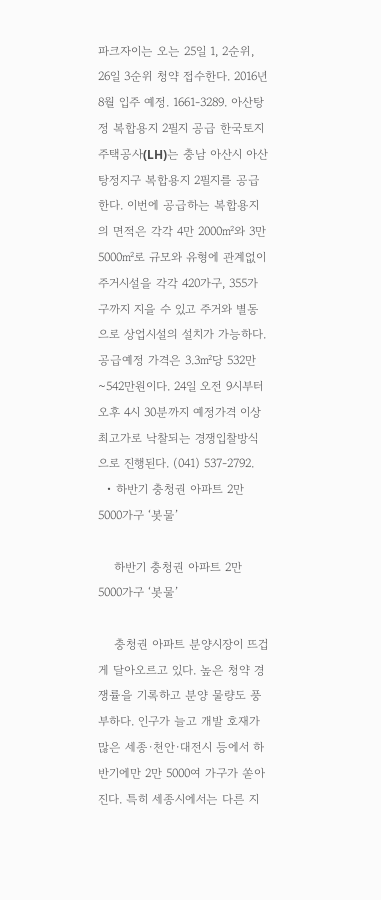파크자이는 오는 25일 1, 2순위, 26일 3순위 청약 접수한다. 2016년 8월 입주 예정. 1661-3289. 아산탕정 복합용지 2필지 공급 한국토지주택공사(LH)는 충남 아산시 아산탕정지구 복합용지 2필지를 공급한다. 이번에 공급하는 복합용지의 면적은 각각 4만 2000㎡와 3만 5000㎡로 규모와 유형에 관계없이 주거시설을 각각 420가구, 355가구까지 지을 수 있고 주거와 별동으로 상업시설의 설치가 가능하다. 공급예정 가격은 3.3㎡당 532만~542만원이다. 24일 오전 9시부터 오후 4시 30분까지 예정가격 이상 최고가로 낙찰되는 경쟁입찰방식으로 진행된다. (041) 537-2792.
  • 하반기 충청권 아파트 2만 5000가구 ‘봇물’

    하반기 충청권 아파트 2만 5000가구 ‘봇물’

    충청권 아파트 분양시장이 뜨겁게 달아오르고 있다. 높은 청약 경쟁률을 기록하고 분양 물량도 풍부하다. 인구가 늘고 개발 호재가 많은 세종·천안·대전시 등에서 하반기에만 2만 5000여 가구가 쏟아진다. 특히 세종시에서는 다른 지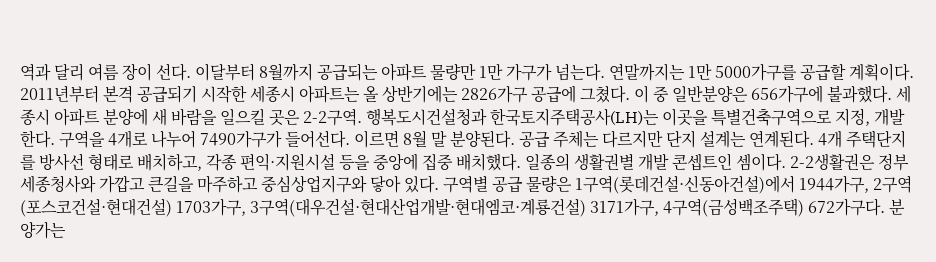역과 달리 여름 장이 선다. 이달부터 8월까지 공급되는 아파트 물량만 1만 가구가 넘는다. 연말까지는 1만 5000가구를 공급할 계획이다. 2011년부터 본격 공급되기 시작한 세종시 아파트는 올 상반기에는 2826가구 공급에 그쳤다. 이 중 일반분양은 656가구에 불과했다. 세종시 아파트 분양에 새 바람을 일으킬 곳은 2-2구역. 행복도시건설청과 한국토지주택공사(LH)는 이곳을 특별건축구역으로 지정, 개발한다. 구역을 4개로 나누어 7490가구가 들어선다. 이르면 8월 말 분양된다. 공급 주체는 다르지만 단지 설계는 연계된다. 4개 주택단지를 방사선 형태로 배치하고, 각종 편익·지원시설 등을 중앙에 집중 배치했다. 일종의 생활권별 개발 콘셉트인 셈이다. 2-2생활권은 정부세종청사와 가깝고 큰길을 마주하고 중심상업지구와 닿아 있다. 구역별 공급 물량은 1구역(롯데건설·신동아건설)에서 1944가구, 2구역(포스코건설·현대건설) 1703가구, 3구역(대우건설·현대산업개발·현대엠코·계룡건설) 3171가구, 4구역(금성백조주택) 672가구다. 분양가는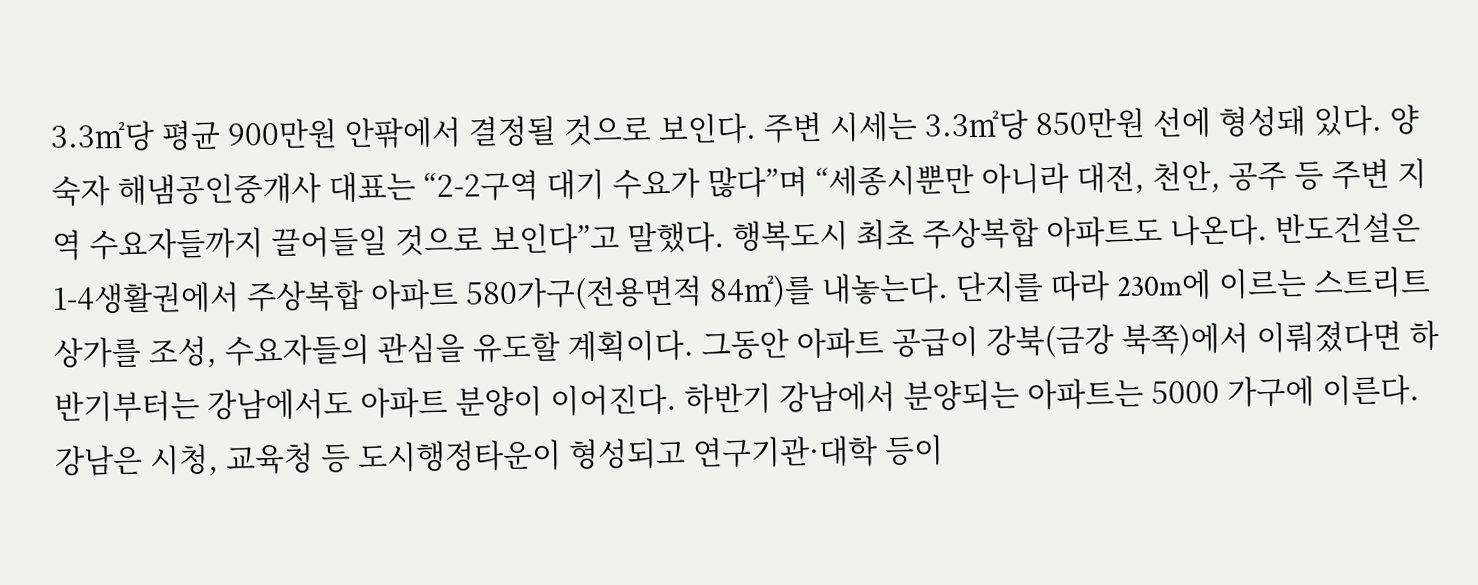3.3㎡당 평균 900만원 안팎에서 결정될 것으로 보인다. 주변 시세는 3.3㎡당 850만원 선에 형성돼 있다. 양숙자 해냄공인중개사 대표는 “2-2구역 대기 수요가 많다”며 “세종시뿐만 아니라 대전, 천안, 공주 등 주변 지역 수요자들까지 끌어들일 것으로 보인다”고 말했다. 행복도시 최초 주상복합 아파트도 나온다. 반도건설은 1-4생활권에서 주상복합 아파트 580가구(전용면적 84㎡)를 내놓는다. 단지를 따라 230m에 이르는 스트리트 상가를 조성, 수요자들의 관심을 유도할 계획이다. 그동안 아파트 공급이 강북(금강 북쪽)에서 이뤄졌다면 하반기부터는 강남에서도 아파트 분양이 이어진다. 하반기 강남에서 분양되는 아파트는 5000 가구에 이른다. 강남은 시청, 교육청 등 도시행정타운이 형성되고 연구기관·대학 등이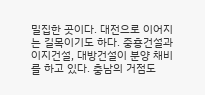밀집한 곳이다. 대전으로 이어지는 길목이기도 하다. 중흥건설과 이지건설, 대방건설이 분양 채비를 하고 있다. 충남의 거점도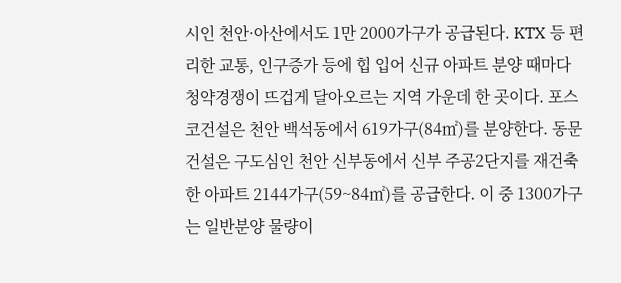시인 천안·아산에서도 1만 2000가구가 공급된다. KTX 등 편리한 교통, 인구증가 등에 힙 입어 신규 아파트 분양 때마다 청약경쟁이 뜨겁게 달아오르는 지역 가운데 한 곳이다. 포스코건설은 천안 백석동에서 619가구(84㎡)를 분양한다. 동문건설은 구도심인 천안 신부동에서 신부 주공2단지를 재건축한 아파트 2144가구(59~84㎡)를 공급한다. 이 중 1300가구는 일반분양 물량이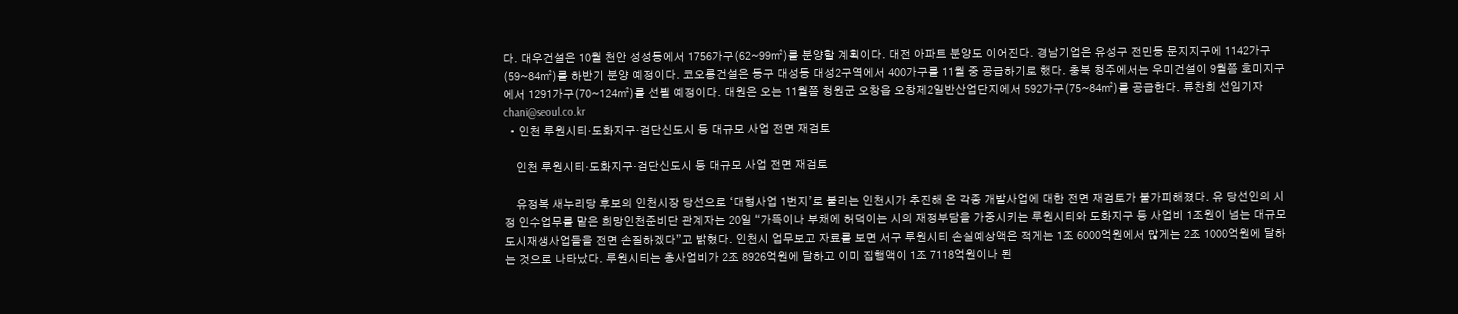다. 대우건설은 10월 천안 성성동에서 1756가구(62~99㎡)를 분양할 계획이다. 대전 아파트 분양도 이어진다. 경남기업은 유성구 전민동 문지지구에 1142가구(59~84㎡)를 하반기 분양 예정이다. 코오롱건설은 동구 대성동 대성2구역에서 400가구를 11월 중 공급하기로 했다. 충북 청주에서는 우미건설이 9월쯤 호미지구에서 1291가구(70~124㎡)를 선뵐 예정이다. 대원은 오는 11월쯤 청원군 오창읍 오창제2일반산업단지에서 592가구(75~84㎡)를 공급한다. 류찬희 선임기자 chani@seoul.co.kr
  • 인천 루원시티·도화지구·검단신도시 등 대규모 사업 전면 재검토

    인천 루원시티·도화지구·검단신도시 등 대규모 사업 전면 재검토

    유정복 새누리당 후보의 인천시장 당선으로 ‘대형사업 1번지’로 불리는 인천시가 추진해 온 각종 개발사업에 대한 전면 재검토가 불가피해졌다. 유 당선인의 시정 인수업무를 맡은 희망인천준비단 관계자는 20일 “가뜩이나 부채에 허덕이는 시의 재정부담을 가중시키는 루원시티와 도화지구 등 사업비 1조원이 넘는 대규모 도시재생사업들을 전면 손질하겠다”고 밝혔다. 인천시 업무보고 자료를 보면 서구 루원시티 손실예상액은 적게는 1조 6000억원에서 많게는 2조 1000억원에 달하는 것으로 나타났다. 루원시티는 총사업비가 2조 8926억원에 달하고 이미 집행액이 1조 7118억원이나 된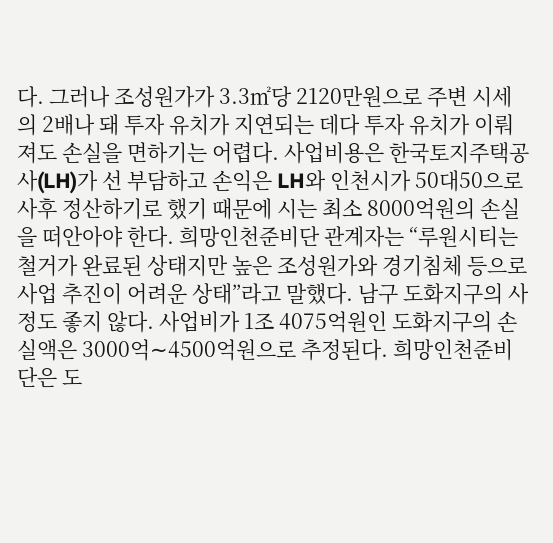다. 그러나 조성원가가 3.3㎡당 2120만원으로 주변 시세의 2배나 돼 투자 유치가 지연되는 데다 투자 유치가 이뤄져도 손실을 면하기는 어렵다. 사업비용은 한국토지주택공사(LH)가 선 부담하고 손익은 LH와 인천시가 50대50으로 사후 정산하기로 했기 때문에 시는 최소 8000억원의 손실을 떠안아야 한다. 희망인천준비단 관계자는 “루원시티는 철거가 완료된 상태지만 높은 조성원가와 경기침체 등으로 사업 추진이 어려운 상태”라고 말했다. 남구 도화지구의 사정도 좋지 않다. 사업비가 1조 4075억원인 도화지구의 손실액은 3000억∼4500억원으로 추정된다. 희망인천준비단은 도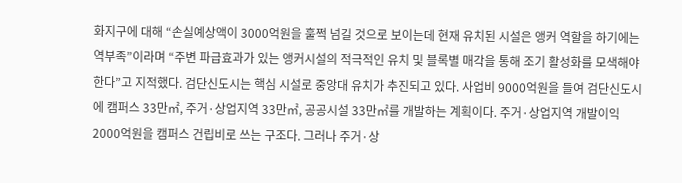화지구에 대해 “손실예상액이 3000억원을 훌쩍 넘길 것으로 보이는데 현재 유치된 시설은 앵커 역할을 하기에는 역부족”이라며 “주변 파급효과가 있는 앵커시설의 적극적인 유치 및 블록별 매각을 통해 조기 활성화를 모색해야 한다”고 지적했다. 검단신도시는 핵심 시설로 중앙대 유치가 추진되고 있다. 사업비 9000억원을 들여 검단신도시에 캠퍼스 33만㎡, 주거·상업지역 33만㎡, 공공시설 33만㎡를 개발하는 계획이다. 주거·상업지역 개발이익 2000억원을 캠퍼스 건립비로 쓰는 구조다. 그러나 주거·상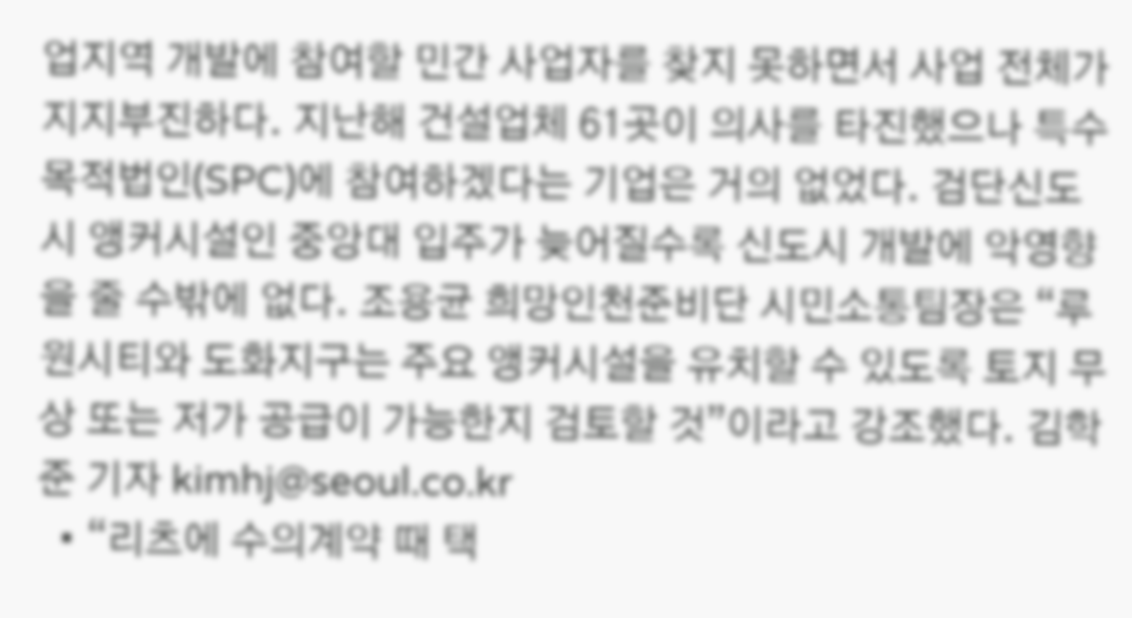업지역 개발에 참여할 민간 사업자를 찾지 못하면서 사업 전체가 지지부진하다. 지난해 건설업체 61곳이 의사를 타진했으나 특수목적법인(SPC)에 참여하겠다는 기업은 거의 없었다. 검단신도시 앵커시설인 중앙대 입주가 늦어질수록 신도시 개발에 악영향을 줄 수밖에 없다. 조용균 희망인천준비단 시민소통팀장은 “루원시티와 도화지구는 주요 앵커시설을 유치할 수 있도록 토지 무상 또는 저가 공급이 가능한지 검토할 것”이라고 강조했다. 김학준 기자 kimhj@seoul.co.kr
  • “리츠에 수의계약 때 택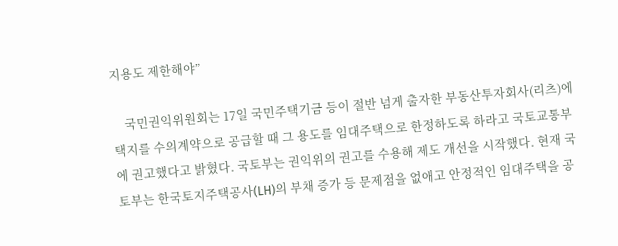지용도 제한해야”

    국민권익위원회는 17일 국민주택기금 등이 절반 넘게 출자한 부동산투자회사(리츠)에 택지를 수의계약으로 공급할 때 그 용도를 임대주택으로 한정하도록 하라고 국토교통부에 권고했다고 밝혔다. 국토부는 권익위의 권고를 수용해 제도 개선을 시작했다. 현재 국토부는 한국토지주택공사(LH)의 부채 증가 등 문제점을 없애고 안정적인 임대주택을 공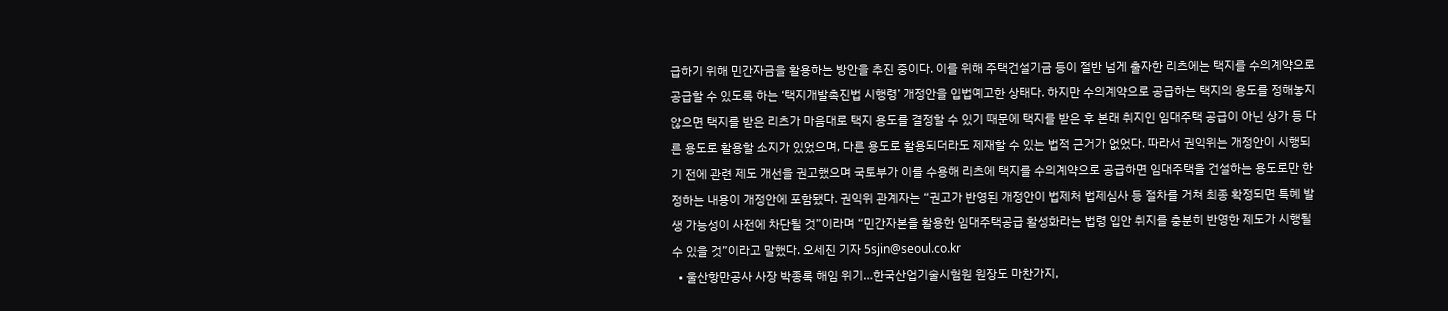급하기 위해 민간자금을 활용하는 방안을 추진 중이다. 이를 위해 주택건설기금 등이 절반 넘게 출자한 리츠에는 택지를 수의계약으로 공급할 수 있도록 하는 ‘택지개발촉진법 시행령’ 개정안을 입법예고한 상태다. 하지만 수의계약으로 공급하는 택지의 용도를 정해놓지 않으면 택지를 받은 리츠가 마음대로 택지 용도를 결정할 수 있기 때문에 택지를 받은 후 본래 취지인 임대주택 공급이 아닌 상가 등 다른 용도로 활용할 소지가 있었으며, 다른 용도로 활용되더라도 제재할 수 있는 법적 근거가 없었다. 따라서 권익위는 개정안이 시행되기 전에 관련 제도 개선을 권고했으며 국토부가 이를 수용해 리츠에 택지를 수의계약으로 공급하면 임대주택을 건설하는 용도로만 한정하는 내용이 개정안에 포함됐다. 권익위 관계자는 “권고가 반영된 개정안이 법제처 법제심사 등 절차를 거쳐 최종 확정되면 특혜 발생 가능성이 사전에 차단될 것”이라며 “민간자본을 활용한 임대주택공급 활성화라는 법령 입안 취지를 충분히 반영한 제도가 시행될 수 있을 것”이라고 말했다. 오세진 기자 5sjin@seoul.co.kr
  • 울산항만공사 사장 박종록 해임 위기…한국산업기술시험원 원장도 마찬가지,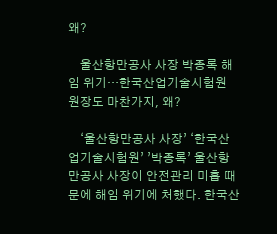왜?

    울산항만공사 사장 박종록 해임 위기…한국산업기술시험원 원장도 마찬가지, 왜?

    ‘울산항만공사 사장’ ‘한국산업기술시험원’ ’박종록’ 울산항만공사 사장이 안전관리 미흡 때문에 해임 위기에 처했다. 한국산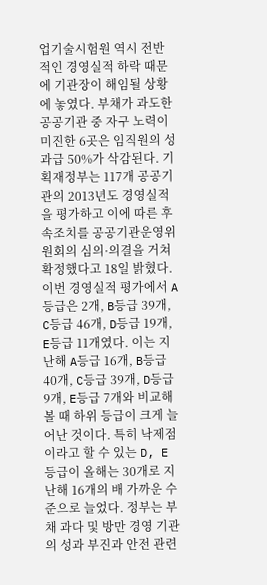업기술시험원 역시 전반적인 경영실적 하락 때문에 기관장이 해임될 상황에 놓였다. 부채가 과도한 공공기관 중 자구 노력이 미진한 6곳은 임직원의 성과급 50%가 삭감된다. 기획재정부는 117개 공공기관의 2013년도 경영실적을 평가하고 이에 따른 후속조치를 공공기관운영위원회의 심의·의결을 거쳐 확정했다고 18일 밝혔다. 이번 경영실적 평가에서 A등급은 2개, B등급 39개, C등급 46개, D등급 19개, E등급 11개였다. 이는 지난해 A등급 16개, B등급 40개, C등급 39개, D등급 9개, E등급 7개와 비교해볼 때 하위 등급이 크게 늘어난 것이다. 특히 낙제점이라고 할 수 있는 D, E 등급이 올해는 30개로 지난해 16개의 배 가까운 수준으로 늘었다. 정부는 부채 과다 및 방만 경영 기관의 성과 부진과 안전 관련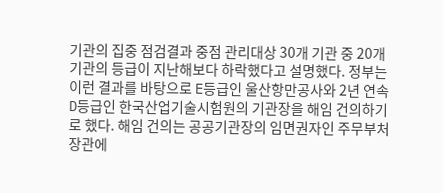기관의 집중 점검결과 중점 관리대상 30개 기관 중 20개 기관의 등급이 지난해보다 하락했다고 설명했다. 정부는 이런 결과를 바탕으로 E등급인 울산항만공사와 2년 연속 D등급인 한국산업기술시험원의 기관장을 해임 건의하기로 했다. 해임 건의는 공공기관장의 임면권자인 주무부처 장관에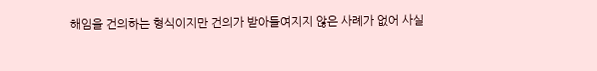해임을 건의하는 형식이지만 건의가 받아들여지지 않은 사례가 없어 사실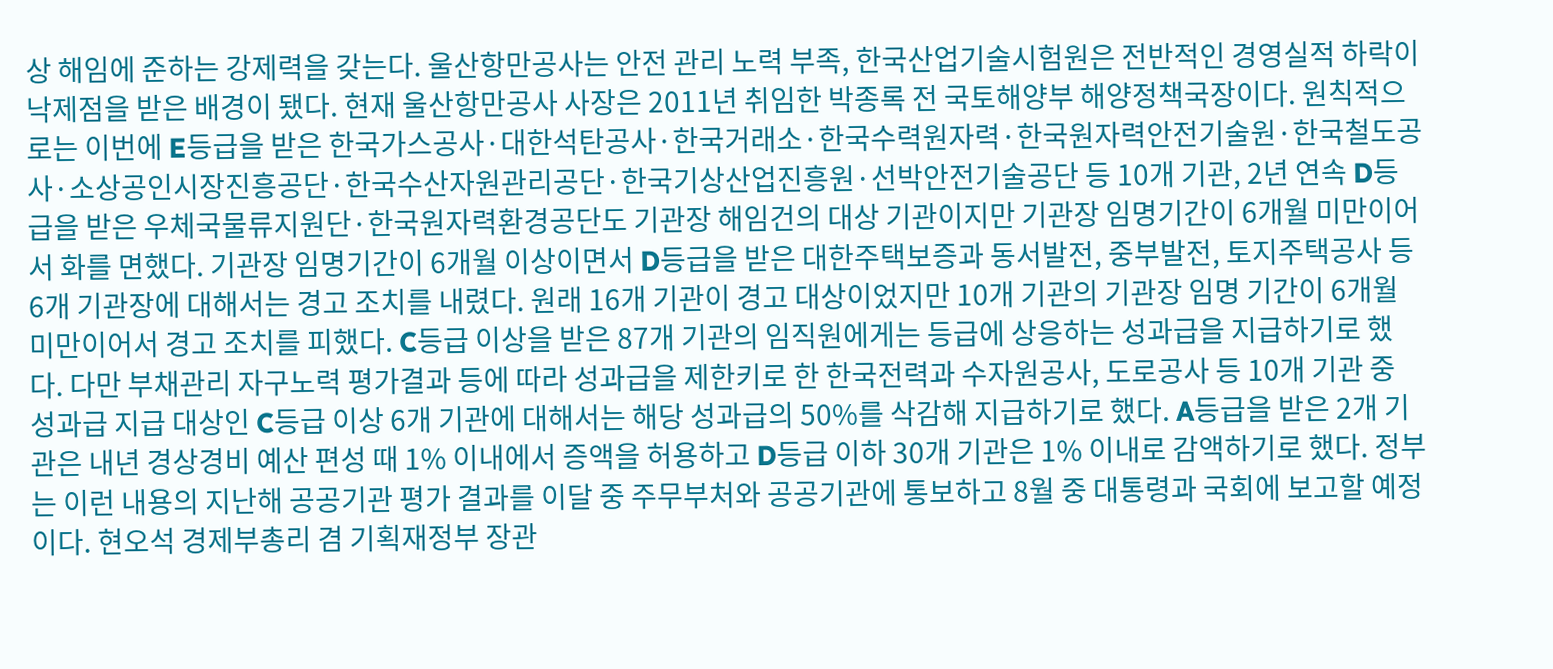상 해임에 준하는 강제력을 갖는다. 울산항만공사는 안전 관리 노력 부족, 한국산업기술시험원은 전반적인 경영실적 하락이 낙제점을 받은 배경이 됐다. 현재 울산항만공사 사장은 2011년 취임한 박종록 전 국토해양부 해양정책국장이다. 원칙적으로는 이번에 E등급을 받은 한국가스공사·대한석탄공사·한국거래소·한국수력원자력·한국원자력안전기술원·한국철도공사·소상공인시장진흥공단·한국수산자원관리공단·한국기상산업진흥원·선박안전기술공단 등 10개 기관, 2년 연속 D등급을 받은 우체국물류지원단·한국원자력환경공단도 기관장 해임건의 대상 기관이지만 기관장 임명기간이 6개월 미만이어서 화를 면했다. 기관장 임명기간이 6개월 이상이면서 D등급을 받은 대한주택보증과 동서발전, 중부발전, 토지주택공사 등 6개 기관장에 대해서는 경고 조치를 내렸다. 원래 16개 기관이 경고 대상이었지만 10개 기관의 기관장 임명 기간이 6개월 미만이어서 경고 조치를 피했다. C등급 이상을 받은 87개 기관의 임직원에게는 등급에 상응하는 성과급을 지급하기로 했다. 다만 부채관리 자구노력 평가결과 등에 따라 성과급을 제한키로 한 한국전력과 수자원공사, 도로공사 등 10개 기관 중 성과급 지급 대상인 C등급 이상 6개 기관에 대해서는 해당 성과급의 50%를 삭감해 지급하기로 했다. A등급을 받은 2개 기관은 내년 경상경비 예산 편성 때 1% 이내에서 증액을 허용하고 D등급 이하 30개 기관은 1% 이내로 감액하기로 했다. 정부는 이런 내용의 지난해 공공기관 평가 결과를 이달 중 주무부처와 공공기관에 통보하고 8월 중 대통령과 국회에 보고할 예정이다. 현오석 경제부총리 겸 기획재정부 장관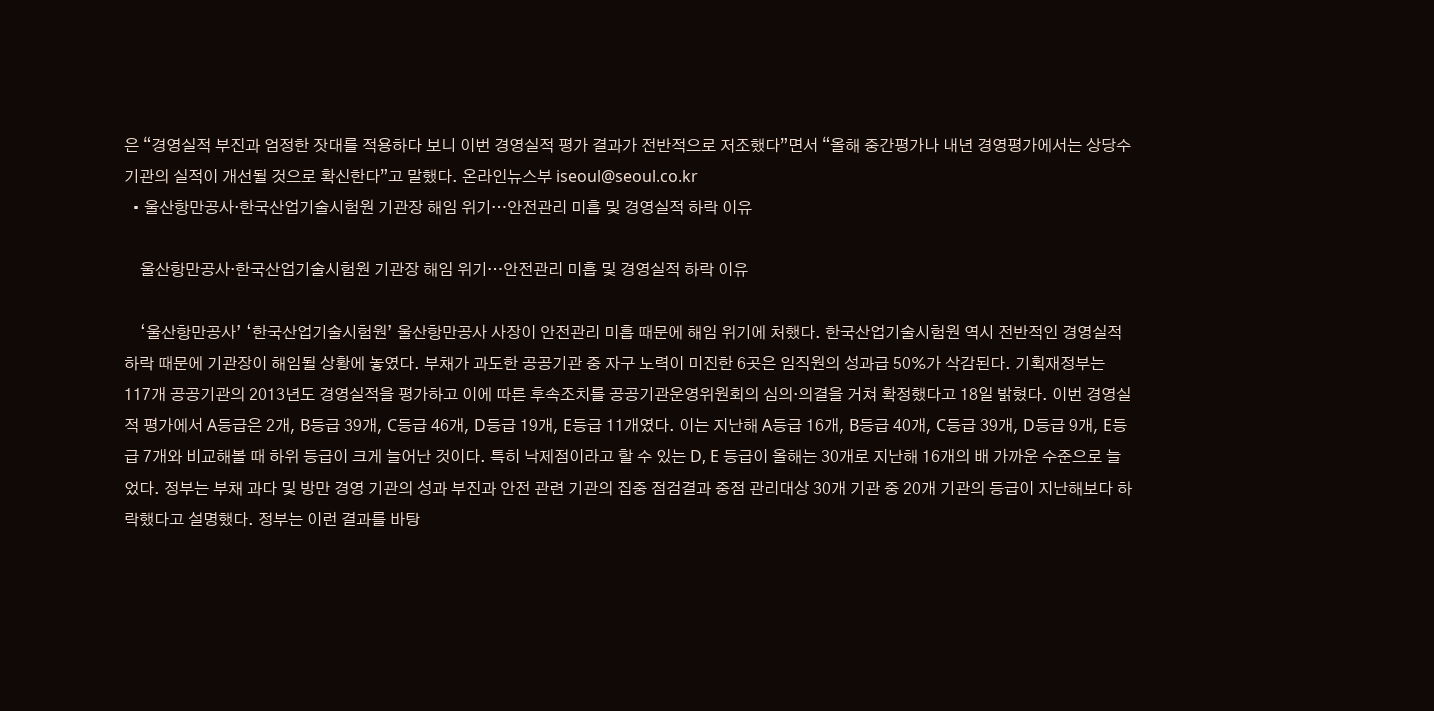은 “경영실적 부진과 엄정한 잣대를 적용하다 보니 이번 경영실적 평가 결과가 전반적으로 저조했다”면서 “올해 중간평가나 내년 경영평가에서는 상당수 기관의 실적이 개선될 것으로 확신한다”고 말했다. 온라인뉴스부 iseoul@seoul.co.kr
  • 울산항만공사·한국산업기술시험원 기관장 해임 위기…안전관리 미흡 및 경영실적 하락 이유

    울산항만공사·한국산업기술시험원 기관장 해임 위기…안전관리 미흡 및 경영실적 하락 이유

    ‘울산항만공사’ ‘한국산업기술시험원’ 울산항만공사 사장이 안전관리 미흡 때문에 해임 위기에 처했다. 한국산업기술시험원 역시 전반적인 경영실적 하락 때문에 기관장이 해임될 상황에 놓였다. 부채가 과도한 공공기관 중 자구 노력이 미진한 6곳은 임직원의 성과급 50%가 삭감된다. 기획재정부는 117개 공공기관의 2013년도 경영실적을 평가하고 이에 따른 후속조치를 공공기관운영위원회의 심의·의결을 거쳐 확정했다고 18일 밝혔다. 이번 경영실적 평가에서 A등급은 2개, B등급 39개, C등급 46개, D등급 19개, E등급 11개였다. 이는 지난해 A등급 16개, B등급 40개, C등급 39개, D등급 9개, E등급 7개와 비교해볼 때 하위 등급이 크게 늘어난 것이다. 특히 낙제점이라고 할 수 있는 D, E 등급이 올해는 30개로 지난해 16개의 배 가까운 수준으로 늘었다. 정부는 부채 과다 및 방만 경영 기관의 성과 부진과 안전 관련 기관의 집중 점검결과 중점 관리대상 30개 기관 중 20개 기관의 등급이 지난해보다 하락했다고 설명했다. 정부는 이런 결과를 바탕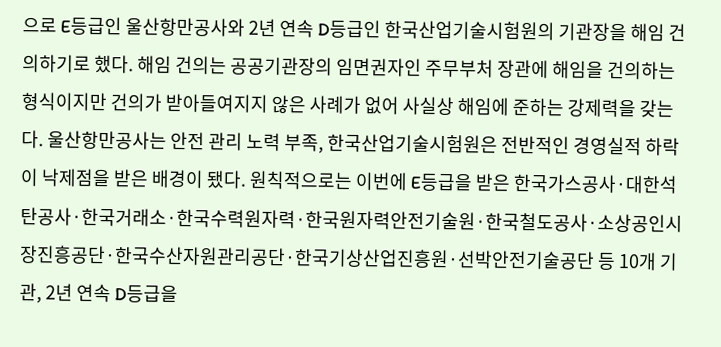으로 E등급인 울산항만공사와 2년 연속 D등급인 한국산업기술시험원의 기관장을 해임 건의하기로 했다. 해임 건의는 공공기관장의 임면권자인 주무부처 장관에 해임을 건의하는 형식이지만 건의가 받아들여지지 않은 사례가 없어 사실상 해임에 준하는 강제력을 갖는다. 울산항만공사는 안전 관리 노력 부족, 한국산업기술시험원은 전반적인 경영실적 하락이 낙제점을 받은 배경이 됐다. 원칙적으로는 이번에 E등급을 받은 한국가스공사·대한석탄공사·한국거래소·한국수력원자력·한국원자력안전기술원·한국철도공사·소상공인시장진흥공단·한국수산자원관리공단·한국기상산업진흥원·선박안전기술공단 등 10개 기관, 2년 연속 D등급을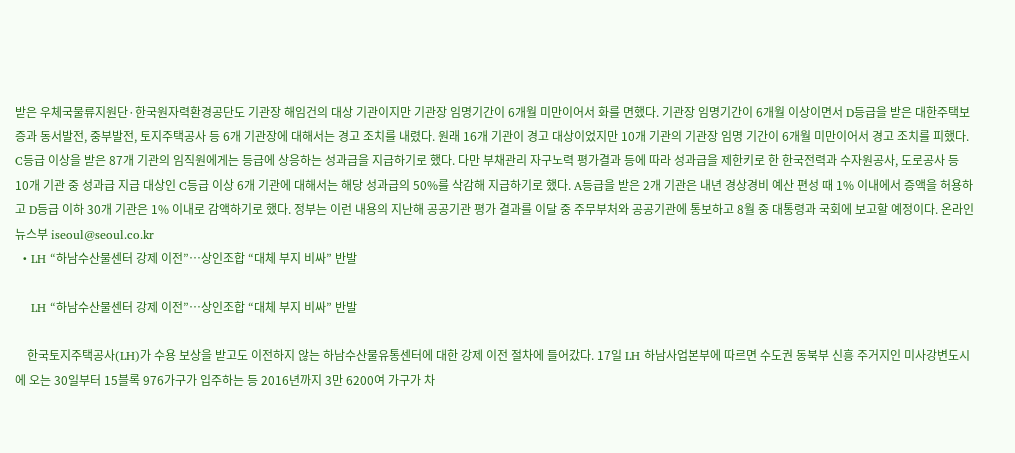받은 우체국물류지원단·한국원자력환경공단도 기관장 해임건의 대상 기관이지만 기관장 임명기간이 6개월 미만이어서 화를 면했다. 기관장 임명기간이 6개월 이상이면서 D등급을 받은 대한주택보증과 동서발전, 중부발전, 토지주택공사 등 6개 기관장에 대해서는 경고 조치를 내렸다. 원래 16개 기관이 경고 대상이었지만 10개 기관의 기관장 임명 기간이 6개월 미만이어서 경고 조치를 피했다. C등급 이상을 받은 87개 기관의 임직원에게는 등급에 상응하는 성과급을 지급하기로 했다. 다만 부채관리 자구노력 평가결과 등에 따라 성과급을 제한키로 한 한국전력과 수자원공사, 도로공사 등 10개 기관 중 성과급 지급 대상인 C등급 이상 6개 기관에 대해서는 해당 성과급의 50%를 삭감해 지급하기로 했다. A등급을 받은 2개 기관은 내년 경상경비 예산 편성 때 1% 이내에서 증액을 허용하고 D등급 이하 30개 기관은 1% 이내로 감액하기로 했다. 정부는 이런 내용의 지난해 공공기관 평가 결과를 이달 중 주무부처와 공공기관에 통보하고 8월 중 대통령과 국회에 보고할 예정이다. 온라인뉴스부 iseoul@seoul.co.kr
  • LH “하남수산물센터 강제 이전”…상인조합 “대체 부지 비싸” 반발

    LH “하남수산물센터 강제 이전”…상인조합 “대체 부지 비싸” 반발

    한국토지주택공사(LH)가 수용 보상을 받고도 이전하지 않는 하남수산물유통센터에 대한 강제 이전 절차에 들어갔다. 17일 LH 하남사업본부에 따르면 수도권 동북부 신흥 주거지인 미사강변도시에 오는 30일부터 15블록 976가구가 입주하는 등 2016년까지 3만 6200여 가구가 차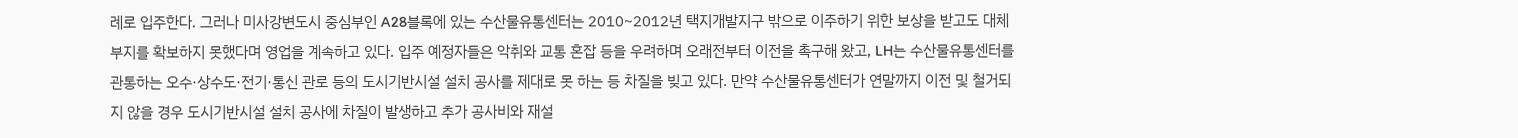례로 입주한다. 그러나 미사강변도시 중심부인 A28블록에 있는 수산물유통센터는 2010~2012년 택지개발지구 밖으로 이주하기 위한 보상을 받고도 대체 부지를 확보하지 못했다며 영업을 계속하고 있다. 입주 예정자들은 악취와 교통 혼잡 등을 우려하며 오래전부터 이전을 촉구해 왔고, LH는 수산물유통센터를 관통하는 오수·상수도·전기·통신 관로 등의 도시기반시설 설치 공사를 제대로 못 하는 등 차질을 빚고 있다. 만약 수산물유통센터가 연말까지 이전 및 철거되지 않을 경우 도시기반시설 설치 공사에 차질이 발생하고 추가 공사비와 재설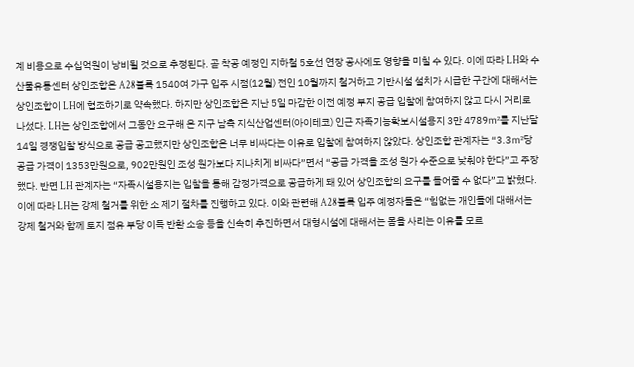계 비용으로 수십억원이 낭비될 것으로 추정된다. 곧 착공 예정인 지하철 5호선 연장 공사에도 영향을 미칠 수 있다. 이에 따라 LH와 수산물유통센터 상인조합은 A28블록 1540여 가구 입주 시점(12월) 전인 10월까지 철거하고 기반시설 설치가 시급한 구간에 대해서는 상인조합이 LH에 협조하기로 약속했다. 하지만 상인조합은 지난 5일 마감한 이전 예정 부지 공급 입찰에 참여하지 않고 다시 거리로 나섰다. LH는 상인조합에서 그동안 요구해 온 지구 남측 지식산업센터(아이테코) 인근 자족기능확보시설용지 3만 4789㎡를 지난달 14일 경쟁입찰 방식으로 공급 공고했지만 상인조합은 너무 비싸다는 이유로 입찰에 참여하지 않았다. 상인조합 관계자는 “3.3㎡당 공급 가격이 1353만원으로, 902만원인 조성 원가보다 지나치게 비싸다”면서 “공급 가격을 조성 원가 수준으로 낮춰야 한다”고 주장했다. 반면 LH 관계자는 “자족시설용지는 입찰을 통해 감정가격으로 공급하게 돼 있어 상인조합의 요구를 들어줄 수 없다”고 밝혔다. 이에 따라 LH는 강제 철거를 위한 소 제기 절차를 진행하고 있다. 이와 관련해 A28블록 입주 예정자들은 “힘없는 개인들에 대해서는 강제 철거와 함께 토지 점유 부당 이득 반환 소송 등을 신속히 추진하면서 대형시설에 대해서는 몸을 사리는 이유를 모르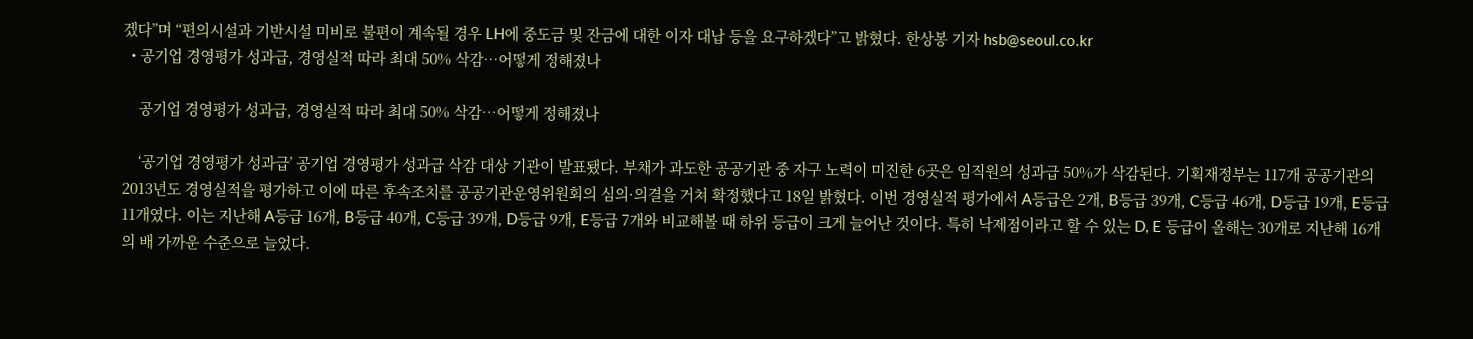겠다”며 “편의시설과 기반시설 미비로 불편이 계속될 경우 LH에 중도금 및 잔금에 대한 이자 대납 등을 요구하겠다”고 밝혔다. 한상봉 기자 hsb@seoul.co.kr
  • 공기업 경영평가 성과급, 경영실적 따라 최대 50% 삭감…어떻게 정해졌나

    공기업 경영평가 성과급, 경영실적 따라 최대 50% 삭감…어떻게 정해졌나

    ‘공기업 경영평가 성과급’ 공기업 경영평가 성과급 삭감 대상 기관이 발표됐다. 부채가 과도한 공공기관 중 자구 노력이 미진한 6곳은 임직원의 성과급 50%가 삭감된다. 기획재정부는 117개 공공기관의 2013년도 경영실적을 평가하고 이에 따른 후속조치를 공공기관운영위원회의 심의·의결을 거쳐 확정했다고 18일 밝혔다. 이번 경영실적 평가에서 A등급은 2개, B등급 39개, C등급 46개, D등급 19개, E등급 11개였다. 이는 지난해 A등급 16개, B등급 40개, C등급 39개, D등급 9개, E등급 7개와 비교해볼 때 하위 등급이 크게 늘어난 것이다. 특히 낙제점이라고 할 수 있는 D, E 등급이 올해는 30개로 지난해 16개의 배 가까운 수준으로 늘었다.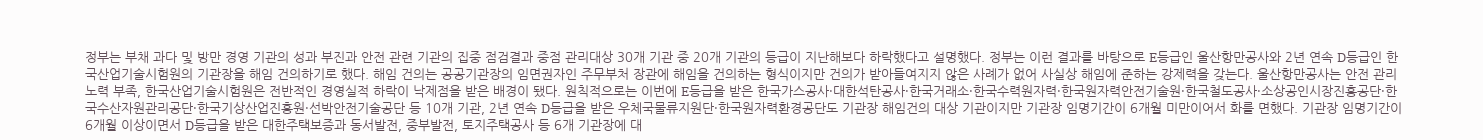정부는 부채 과다 및 방만 경영 기관의 성과 부진과 안전 관련 기관의 집중 점검결과 중점 관리대상 30개 기관 중 20개 기관의 등급이 지난해보다 하락했다고 설명했다. 정부는 이런 결과를 바탕으로 E등급인 울산항만공사와 2년 연속 D등급인 한국산업기술시험원의 기관장을 해임 건의하기로 했다. 해임 건의는 공공기관장의 임면권자인 주무부처 장관에 해임을 건의하는 형식이지만 건의가 받아들여지지 않은 사례가 없어 사실상 해임에 준하는 강제력을 갖는다. 울산항만공사는 안전 관리 노력 부족, 한국산업기술시험원은 전반적인 경영실적 하락이 낙제점을 받은 배경이 됐다. 원칙적으로는 이번에 E등급을 받은 한국가스공사·대한석탄공사·한국거래소·한국수력원자력·한국원자력안전기술원·한국철도공사·소상공인시장진흥공단·한국수산자원관리공단·한국기상산업진흥원·선박안전기술공단 등 10개 기관, 2년 연속 D등급을 받은 우체국물류지원단·한국원자력환경공단도 기관장 해임건의 대상 기관이지만 기관장 임명기간이 6개월 미만이어서 화를 면했다. 기관장 임명기간이 6개월 이상이면서 D등급을 받은 대한주택보증과 동서발전, 중부발전, 토지주택공사 등 6개 기관장에 대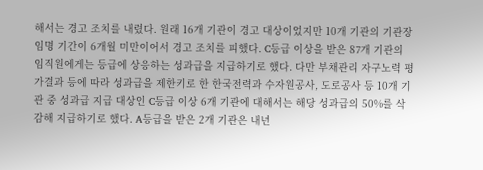해서는 경고 조치를 내렸다. 원래 16개 기관이 경고 대상이었지만 10개 기관의 기관장 임명 기간이 6개월 미만이어서 경고 조치를 피했다. C등급 이상을 받은 87개 기관의 임직원에게는 등급에 상응하는 성과급을 지급하기로 했다. 다만 부채관리 자구노력 평가결과 등에 따라 성과급을 제한키로 한 한국전력과 수자원공사, 도로공사 등 10개 기관 중 성과급 지급 대상인 C등급 이상 6개 기관에 대해서는 해당 성과급의 50%를 삭감해 지급하기로 했다. A등급을 받은 2개 기관은 내년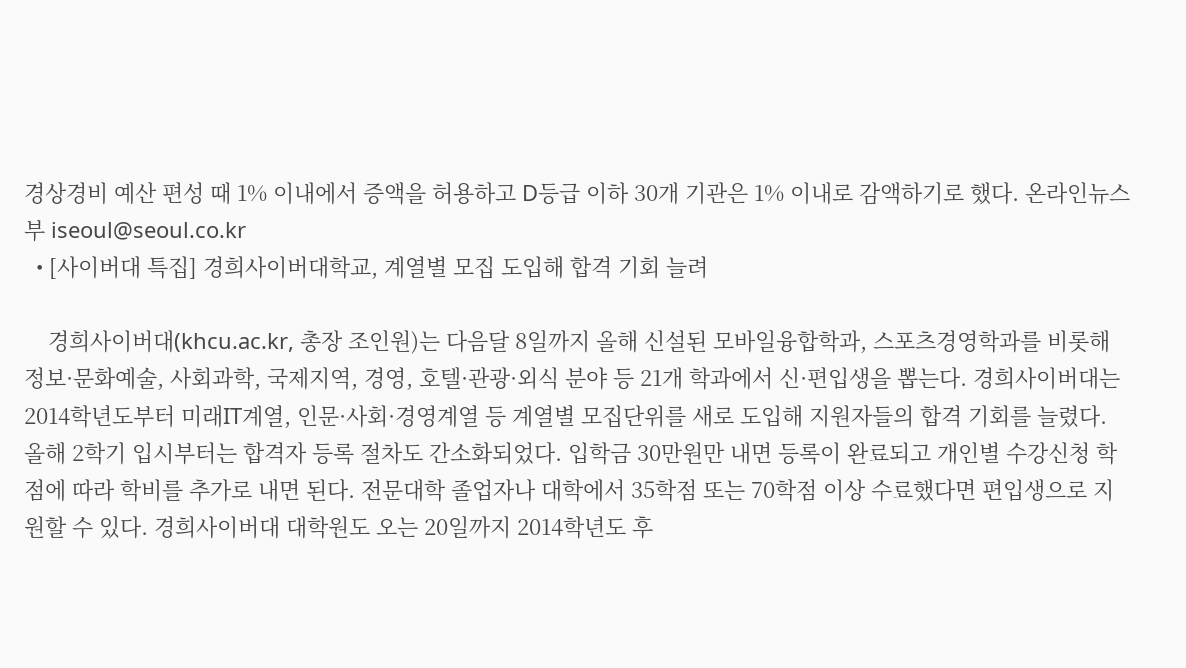경상경비 예산 편성 때 1% 이내에서 증액을 허용하고 D등급 이하 30개 기관은 1% 이내로 감액하기로 했다. 온라인뉴스부 iseoul@seoul.co.kr
  • [사이버대 특집] 경희사이버대학교, 계열별 모집 도입해 합격 기회 늘려

    경희사이버대(khcu.ac.kr, 총장 조인원)는 다음달 8일까지 올해 신설된 모바일융합학과, 스포츠경영학과를 비롯해 정보·문화예술, 사회과학, 국제지역, 경영, 호텔·관광·외식 분야 등 21개 학과에서 신·편입생을 뽑는다. 경희사이버대는 2014학년도부터 미래IT계열, 인문·사회·경영계열 등 계열별 모집단위를 새로 도입해 지원자들의 합격 기회를 늘렸다. 올해 2학기 입시부터는 합격자 등록 절차도 간소화되었다. 입학금 30만원만 내면 등록이 완료되고 개인별 수강신청 학점에 따라 학비를 추가로 내면 된다. 전문대학 졸업자나 대학에서 35학점 또는 70학점 이상 수료했다면 편입생으로 지원할 수 있다. 경희사이버대 대학원도 오는 20일까지 2014학년도 후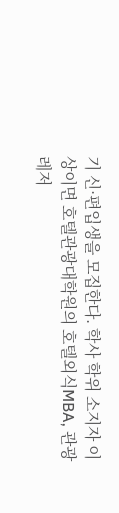기 신·편입생을 모집한다. 학사 학위 소지자 이상이면 호텔관광대학원의 호텔외식MBA, 관광레저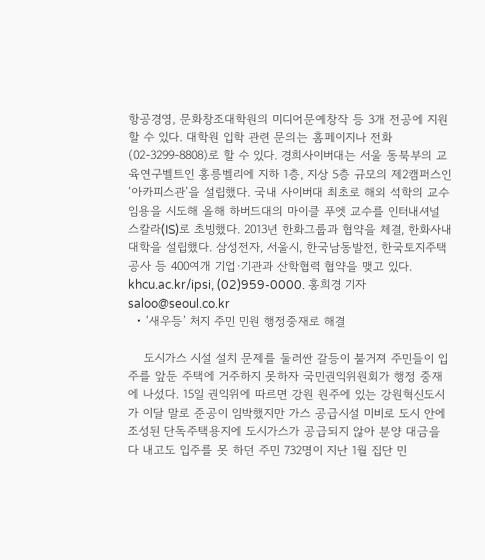항공경영, 문화창조대학원의 미디어문예창작 등 3개 전공에 지원할 수 있다. 대학원 입학 관련 문의는 홈페이지나 전화(02-3299-8808)로 할 수 있다. 경희사이버대는 서울 동북부의 교육연구벨트인 홍릉벨리에 지하 1층, 지상 5층 규모의 제2캠퍼스인 ‘아카피스관’을 설립했다. 국내 사이버대 최초로 해외 석학의 교수 임용을 시도해 올해 하버드대의 마이클 푸엣 교수를 인터내셔널 스칼라(IS)로 초빙했다. 2013년 한화그룹과 협약을 체결, 한화사내대학을 설립했다. 삼성전자, 서울시, 한국남동발전, 한국토지주택공사 등 400여개 기업·기관과 산학협력 협약을 맺고 있다. khcu.ac.kr/ipsi, (02)959-0000. 홍희경 기자 saloo@seoul.co.kr
  • ‘새우등’ 처지 주민 민원 행정중재로 해결

    도시가스 시설 설치 문제를 둘러싼 갈등이 불거져 주민들이 입주를 앞둔 주택에 거주하지 못하자 국민권익위원회가 행정 중재에 나섰다. 15일 권익위에 따르면 강원 원주에 있는 강원혁신도시가 이달 말로 준공이 임박했지만 가스 공급시설 미비로 도시 안에 조성된 단독주택용지에 도시가스가 공급되지 않아 분양 대금을 다 내고도 입주를 못 하던 주민 732명이 지난 1월 집단 민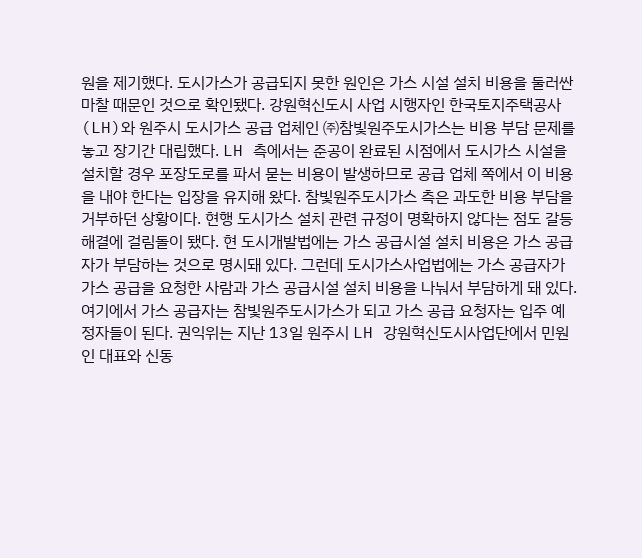원을 제기했다. 도시가스가 공급되지 못한 원인은 가스 시설 설치 비용을 둘러싼 마찰 때문인 것으로 확인됐다. 강원혁신도시 사업 시행자인 한국토지주택공사(LH)와 원주시 도시가스 공급 업체인 ㈜참빛원주도시가스는 비용 부담 문제를 놓고 장기간 대립했다. LH 측에서는 준공이 완료된 시점에서 도시가스 시설을 설치할 경우 포장도로를 파서 묻는 비용이 발생하므로 공급 업체 쪽에서 이 비용을 내야 한다는 입장을 유지해 왔다. 참빛원주도시가스 측은 과도한 비용 부담을 거부하던 상황이다. 현행 도시가스 설치 관련 규정이 명확하지 않다는 점도 갈등 해결에 걸림돌이 됐다. 현 도시개발법에는 가스 공급시설 설치 비용은 가스 공급자가 부담하는 것으로 명시돼 있다. 그런데 도시가스사업법에는 가스 공급자가 가스 공급을 요청한 사람과 가스 공급시설 설치 비용을 나눠서 부담하게 돼 있다. 여기에서 가스 공급자는 참빛원주도시가스가 되고 가스 공급 요청자는 입주 예정자들이 된다. 권익위는 지난 13일 원주시 LH 강원혁신도시사업단에서 민원인 대표와 신동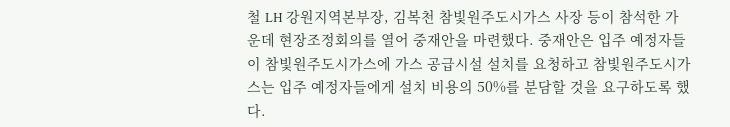철 LH 강원지역본부장, 김복천 참빛원주도시가스 사장 등이 참석한 가운데 현장조정회의를 열어 중재안을 마련했다. 중재안은 입주 예정자들이 참빛원주도시가스에 가스 공급시설 설치를 요청하고 참빛원주도시가스는 입주 예정자들에게 설치 비용의 50%를 분담할 것을 요구하도록 했다.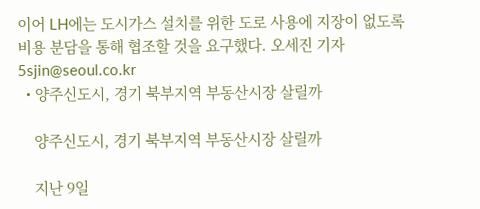이어 LH에는 도시가스 설치를 위한 도로 사용에 지장이 없도록 비용 분담을 통해 협조할 것을 요구했다. 오세진 기자 5sjin@seoul.co.kr
  • 양주신도시, 경기 북부지역 부동산시장 살릴까

    양주신도시, 경기 북부지역 부동산시장 살릴까

    지난 9일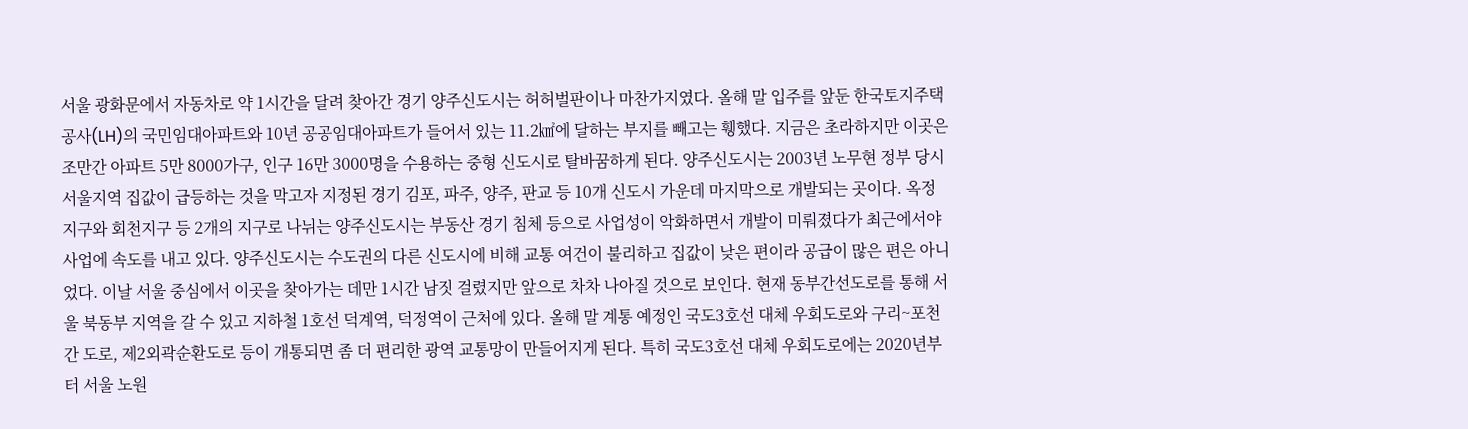서울 광화문에서 자동차로 약 1시간을 달려 찾아간 경기 양주신도시는 허허벌판이나 마찬가지였다. 올해 말 입주를 앞둔 한국토지주택공사(LH)의 국민임대아파트와 10년 공공임대아파트가 들어서 있는 11.2㎢에 달하는 부지를 빼고는 휑했다. 지금은 초라하지만 이곳은 조만간 아파트 5만 8000가구, 인구 16만 3000명을 수용하는 중형 신도시로 탈바꿈하게 된다. 양주신도시는 2003년 노무현 정부 당시 서울지역 집값이 급등하는 것을 막고자 지정된 경기 김포, 파주, 양주, 판교 등 10개 신도시 가운데 마지막으로 개발되는 곳이다. 옥정지구와 회천지구 등 2개의 지구로 나뉘는 양주신도시는 부동산 경기 침체 등으로 사업성이 악화하면서 개발이 미뤄졌다가 최근에서야 사업에 속도를 내고 있다. 양주신도시는 수도권의 다른 신도시에 비해 교통 여건이 불리하고 집값이 낮은 편이라 공급이 많은 편은 아니었다. 이날 서울 중심에서 이곳을 찾아가는 데만 1시간 남짓 걸렸지만 앞으로 차차 나아질 것으로 보인다. 현재 동부간선도로를 통해 서울 북동부 지역을 갈 수 있고 지하철 1호선 덕계역, 덕정역이 근처에 있다. 올해 말 계통 예정인 국도3호선 대체 우회도로와 구리~포천 간 도로, 제2외곽순환도로 등이 개통되면 좀 더 편리한 광역 교통망이 만들어지게 된다. 특히 국도3호선 대체 우회도로에는 2020년부터 서울 노원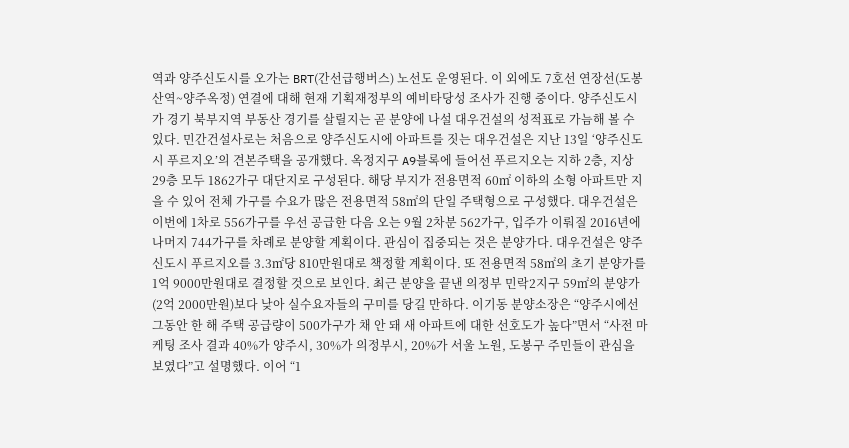역과 양주신도시를 오가는 BRT(간선급행버스) 노선도 운영된다. 이 외에도 7호선 연장선(도봉산역~양주옥정) 연결에 대해 현재 기획재정부의 예비타당성 조사가 진행 중이다. 양주신도시가 경기 북부지역 부동산 경기를 살릴지는 곧 분양에 나설 대우건설의 성적표로 가늠해 볼 수 있다. 민간건설사로는 처음으로 양주신도시에 아파트를 짓는 대우건설은 지난 13일 ‘양주신도시 푸르지오’의 견본주택을 공개했다. 옥정지구 A9블록에 들어선 푸르지오는 지하 2층, 지상 29층 모두 1862가구 대단지로 구성된다. 해당 부지가 전용면적 60㎡ 이하의 소형 아파트만 지을 수 있어 전체 가구를 수요가 많은 전용면적 58㎡의 단일 주택형으로 구성했다. 대우건설은 이번에 1차로 556가구를 우선 공급한 다음 오는 9월 2차분 562가구, 입주가 이뤄질 2016년에 나머지 744가구를 차례로 분양할 계획이다. 관심이 집중되는 것은 분양가다. 대우건설은 양주신도시 푸르지오를 3.3㎡당 810만원대로 책정할 계획이다. 또 전용면적 58㎡의 초기 분양가를 1억 9000만원대로 결정할 것으로 보인다. 최근 분양을 끝낸 의정부 민락2지구 59㎡의 분양가(2억 2000만원)보다 낮아 실수요자들의 구미를 당길 만하다. 이기동 분양소장은 “양주시에선 그동안 한 해 주택 공급량이 500가구가 채 안 돼 새 아파트에 대한 선호도가 높다”면서 “사전 마케팅 조사 결과 40%가 양주시, 30%가 의정부시, 20%가 서울 노원, 도봉구 주민들이 관심을 보였다”고 설명했다. 이어 “1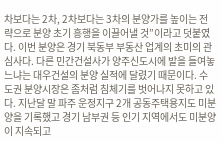차보다는 2차, 2차보다는 3차의 분양가를 높이는 전략으로 분양 초기 흥행을 이끌어낼 것”이라고 덧붙였다. 이번 분양은 경기 북동부 부동산 업계의 초미의 관심사다. 다른 민간건설사가 양주신도시에 발을 들여놓느냐는 대우건설의 분양 실적에 달렸기 때문이다. 수도권 분양시장은 좀처럼 침체기를 벗어나지 못하고 있다. 지난달 말 파주 운정지구 2개 공동주택용지도 미분양을 기록했고 경기 남부권 등 인기 지역에서도 미분양이 지속되고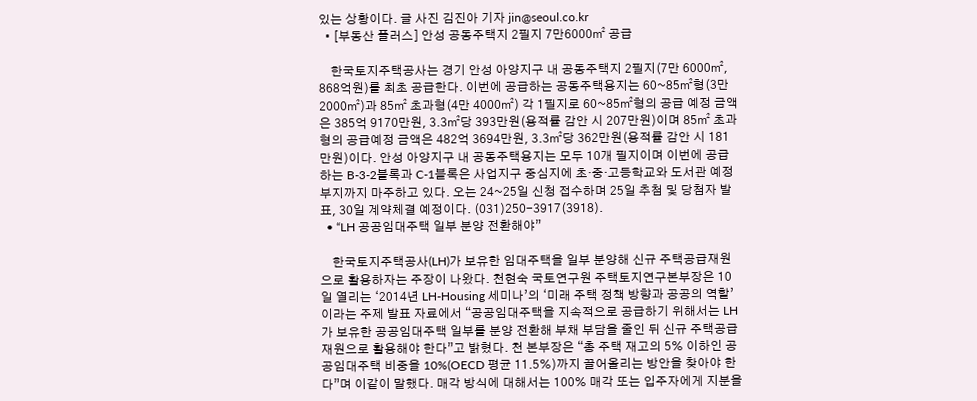있는 상황이다. 글 사진 김진아 기자 jin@seoul.co.kr
  • [부동산 플러스] 안성 공동주택지 2필지 7만6000㎡ 공급

    한국토지주택공사는 경기 안성 아양지구 내 공동주택지 2필지(7만 6000㎡, 868억원)를 최초 공급한다. 이번에 공급하는 공동주택용지는 60~85㎡형(3만 2000㎡)과 85㎡ 초과형(4만 4000㎡) 각 1필지로 60~85㎡형의 공급 예정 금액은 385억 9170만원, 3.3㎡당 393만원(용적률 감안 시 207만원)이며 85㎡ 초과형의 공급예정 금액은 482억 3694만원, 3.3㎡당 362만원(용적률 감안 시 181만원)이다. 안성 아양지구 내 공동주택용지는 모두 10개 필지이며 이번에 공급하는 B-3-2블록과 C-1블록은 사업지구 중심지에 초·중·고등학교와 도서관 예정 부지까지 마주하고 있다. 오는 24~25일 신청 접수하며 25일 추첨 및 당첨자 발표, 30일 계약체결 예정이다. (031)250-3917(3918).
  • “LH 공공임대주택 일부 분양 전환해야”

    한국토지주택공사(LH)가 보유한 임대주택을 일부 분양해 신규 주택공급재원으로 활용하자는 주장이 나왔다. 천현숙 국토연구원 주택토지연구본부장은 10일 열리는 ‘2014년 LH-Housing 세미나’의 ‘미래 주택 정책 방향과 공공의 역할’이라는 주제 발표 자료에서 “공공임대주택을 지속적으로 공급하기 위해서는 LH가 보유한 공공임대주택 일부를 분양 전환해 부채 부담을 줄인 뒤 신규 주택공급 재원으로 활용해야 한다”고 밝혔다. 천 본부장은 “총 주택 재고의 5% 이하인 공공임대주택 비중을 10%(OECD 평균 11.5%)까지 끌어올리는 방안을 찾아야 한다”며 이같이 말했다. 매각 방식에 대해서는 100% 매각 또는 입주자에게 지분을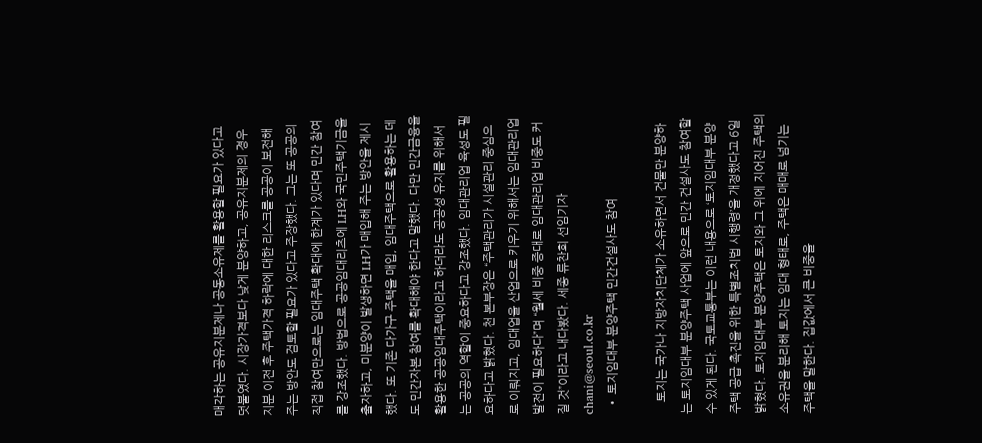매각하는 공유지분제나 공동소유제를 활용할 필요가 있다고 덧붙였다. 시장가격보다 낮게 분양하고, 공유지분제의 경우 지분 이전 후 주택가격 하락에 대한 리스크를 공공이 보전해 주는 방안도 검토할 필요가 있다고 주장했다. 그는 또 공공의 직접 참여만으로는 임대주택 확대에 한계가 있다며 민간 참여를 강조했다. 방법으로 공공임대리츠에 LH와 국민주택기금을 출자하고, 미분양이 발생하면 LH가 매입해 주는 방안을 제시했다. 또 기존 다가구 주택을 매입, 임대주택으로 활용하는 데도 민간자본 참여를 확대해야 한다고 말했다. 다만 민간금융을 활용한 공공임대주택이라고 하더라도 공공성 유지를 위해서는 공공의 역할이 중요하다고 강조했다. 임대관리업 육성도 필요하다고 밝혔다. 천 본부장은 “주택관리가 시설관리 중심으로 이뤄지고, 임대업을 산업으로 키우기 위해서는 임대관리업 발전이 필요하다”며 “월세 비중 증대로 임대관리업 비중도 커질 것”이라고 내다봤다. 세종 류찬희 선임기자 chani@seoul.co.kr
  • 토지임대부 분양주택 민간건설사도 참여

    토지는 국가나 지방자치단체가 소유하면서 건물만 분양하는 토지임대부 분양주택 사업에 앞으로 민간 건설사도 참여할 수 있게 된다. 국토교통부는 이런 내용으로 ‘토지임대부 분양주택 공급 촉진을 위한 특별조치법 시행령’을 개정했다고 6일 밝혔다. 토지임대부 분양주택은 토지와 그 위에 지어진 주택의 소유권을 분리해 토지는 임대 형태로, 주택은 매매로 넘기는 주택을 말한다. 집값에서 큰 비중을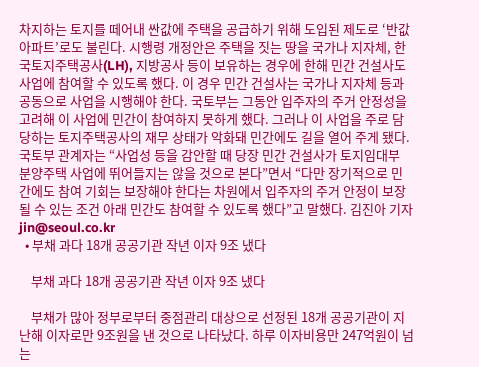차지하는 토지를 떼어내 싼값에 주택을 공급하기 위해 도입된 제도로 ‘반값 아파트’로도 불린다. 시행령 개정안은 주택을 짓는 땅을 국가나 지자체, 한국토지주택공사(LH), 지방공사 등이 보유하는 경우에 한해 민간 건설사도 사업에 참여할 수 있도록 했다. 이 경우 민간 건설사는 국가나 지자체 등과 공동으로 사업을 시행해야 한다. 국토부는 그동안 입주자의 주거 안정성을 고려해 이 사업에 민간이 참여하지 못하게 했다. 그러나 이 사업을 주로 담당하는 토지주택공사의 재무 상태가 악화돼 민간에도 길을 열어 주게 됐다. 국토부 관계자는 “사업성 등을 감안할 때 당장 민간 건설사가 토지임대부 분양주택 사업에 뛰어들지는 않을 것으로 본다”면서 “다만 장기적으로 민간에도 참여 기회는 보장해야 한다는 차원에서 입주자의 주거 안정이 보장될 수 있는 조건 아래 민간도 참여할 수 있도록 했다”고 말했다. 김진아 기자 jin@seoul.co.kr
  • 부채 과다 18개 공공기관 작년 이자 9조 냈다

    부채 과다 18개 공공기관 작년 이자 9조 냈다

    부채가 많아 정부로부터 중점관리 대상으로 선정된 18개 공공기관이 지난해 이자로만 9조원을 낸 것으로 나타났다. 하루 이자비용만 247억원이 넘는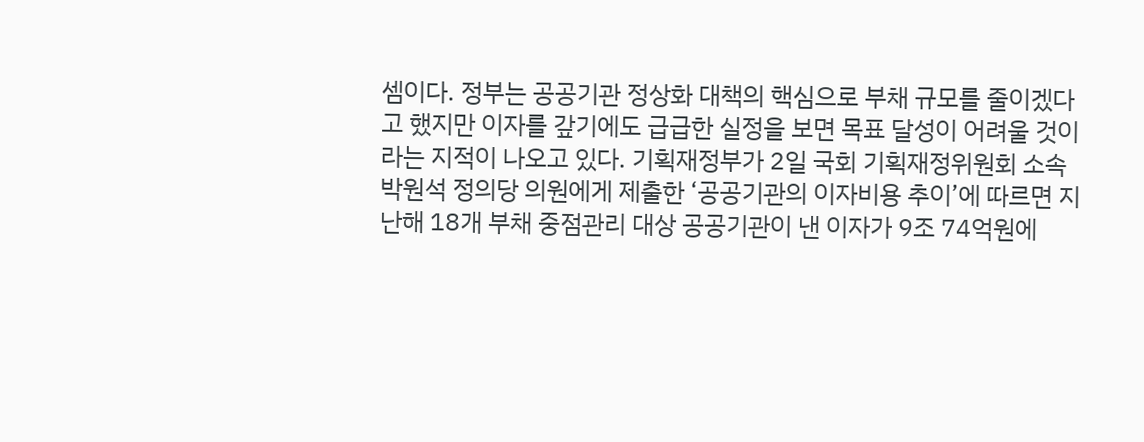셈이다. 정부는 공공기관 정상화 대책의 핵심으로 부채 규모를 줄이겠다고 했지만 이자를 갚기에도 급급한 실정을 보면 목표 달성이 어려울 것이라는 지적이 나오고 있다. 기획재정부가 2일 국회 기획재정위원회 소속 박원석 정의당 의원에게 제출한 ‘공공기관의 이자비용 추이’에 따르면 지난해 18개 부채 중점관리 대상 공공기관이 낸 이자가 9조 74억원에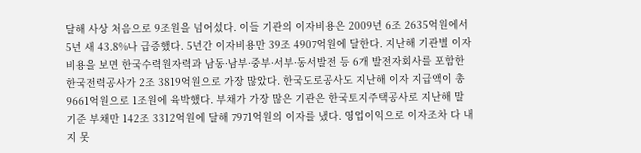달해 사상 처음으로 9조원을 넘어섰다. 이들 기관의 이자비용은 2009년 6조 2635억원에서 5년 새 43.8%나 급증했다. 5년간 이자비용만 39조 4907억원에 달한다. 지난해 기관별 이자비용을 보면 한국수력원자력과 남동·남부·중부·서부·동서발전 등 6개 발전자회사를 포함한 한국전력공사가 2조 3819억원으로 가장 많았다. 한국도로공사도 지난해 이자 지급액이 총 9661억원으로 1조원에 육박했다. 부채가 가장 많은 기관은 한국토지주택공사로 지난해 말 기준 부채만 142조 3312억원에 달해 7971억원의 이자를 냈다. 영업이익으로 이자조차 다 내지 못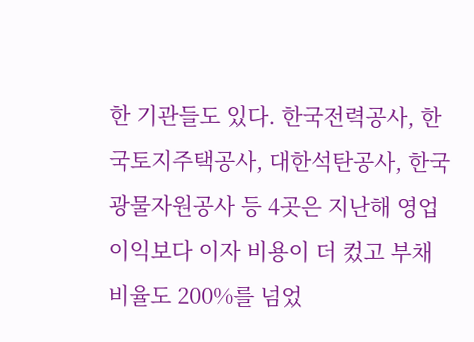한 기관들도 있다. 한국전력공사, 한국토지주택공사, 대한석탄공사, 한국광물자원공사 등 4곳은 지난해 영업이익보다 이자 비용이 더 컸고 부채비율도 200%를 넘었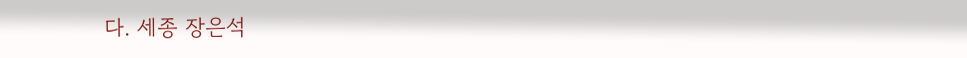다. 세종 장은석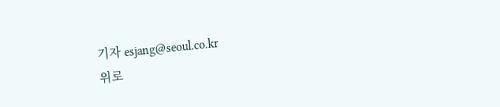기자 esjang@seoul.co.kr
위로